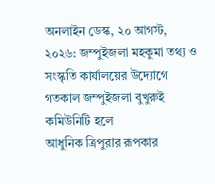অনলাইন ডেস্ক, ২০ আগস্ট, ২০২৬: জম্পুইজলা মহকুমা তথ্য ও সংস্কৃতি কার্যালয়ের উদ্যোগে গতকাল জম্পুইজলা বুখুরুই কমিউনিটি হলে
আধুনিক ত্রিপুরার রূপকার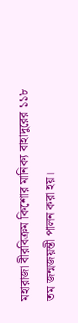মহারাজা বীরবিক্রম কিশোর মানিক্য বাহাদুরের ১১৮ তম জন্মজয়ন্তী পালন করা হয়।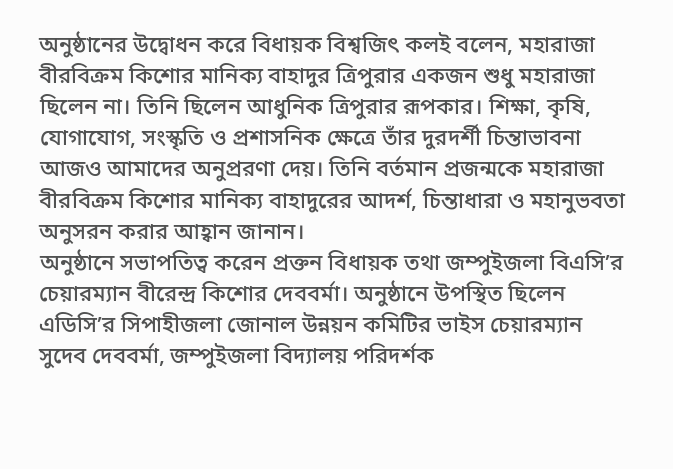অনুষ্ঠানের উদ্বোধন করে বিধায়ক বিশ্বজিৎ কলই বলেন, মহারাজা বীরবিক্রম কিশোর মানিক্য বাহাদুর ত্রিপুরার একজন শুধু মহারাজা ছিলেন না। তিনি ছিলেন আধুনিক ত্রিপুরার রূপকার। শিক্ষা, কৃষি, যোগাযোগ, সংস্কৃতি ও প্রশাসনিক ক্ষেত্রে তাঁর দুরদর্শী চিন্তাভাবনা আজও আমাদের অনুপ্ররণা দেয়। তিনি বর্তমান প্রজন্মকে মহারাজা বীরবিক্রম কিশোর মানিক্য বাহাদুরের আদর্শ, চিন্তাধারা ও মহানুভবতা অনুসরন করার আহ্বান জানান।
অনুষ্ঠানে সভাপতিত্ব করেন প্রক্তন বিধায়ক তথা জম্পুইজলা বিএসি’র চেয়ারম্যান বীরেন্দ্র কিশোর দেববর্মা। অনুষ্ঠানে উপস্থিত ছিলেন এডিসি’র সিপাহীজলা জোনাল উন্নয়ন কমিটির ভাইস চেয়ারম্যান সুদেব দেববর্মা, জম্পুইজলা বিদ্যালয় পরিদর্শক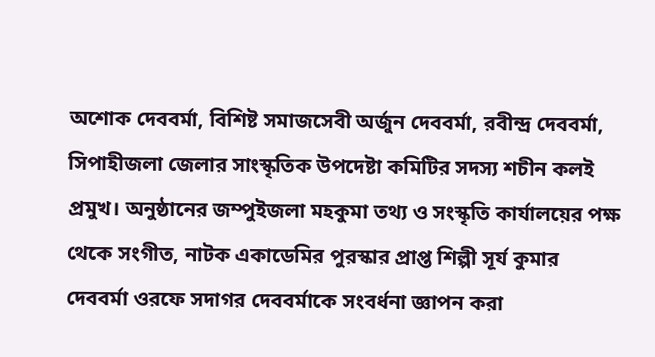অশোক দেববর্মা, বিশিষ্ট সমাজসেবী অর্জুন দেববর্মা, রবীন্দ্র দেববর্মা, সিপাহীজলা জেলার সাংস্কৃতিক উপদেষ্টা কমিটির সদস্য শচীন কলই প্রমুখ। অনুষ্ঠানের জম্পুইজলা মহকুমা তথ্য ও সংস্কৃতি কার্যালয়ের পক্ষ থেকে সংগীত, নাটক একাডেমির পুরস্কার প্রাপ্ত শিল্পী সূর্য কুমার দেববর্মা ওরফে সদাগর দেববর্মাকে সংবর্ধনা জ্ঞাপন করা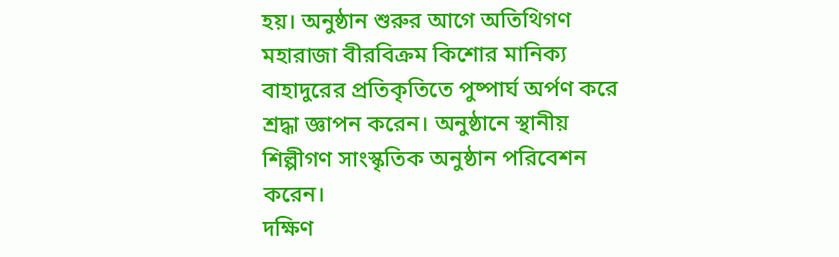হয়। অনুষ্ঠান শুরুর আগে অতিথিগণ মহারাজা বীরবিক্রম কিশোর মানিক্য বাহাদুরের প্রতিকৃতিতে পুষ্পার্ঘ অর্পণ করে শ্রদ্ধা জ্ঞাপন করেন। অনুষ্ঠানে স্থানীয় শিল্পীগণ সাংস্কৃতিক অনুষ্ঠান পরিবেশন করেন।
দক্ষিণ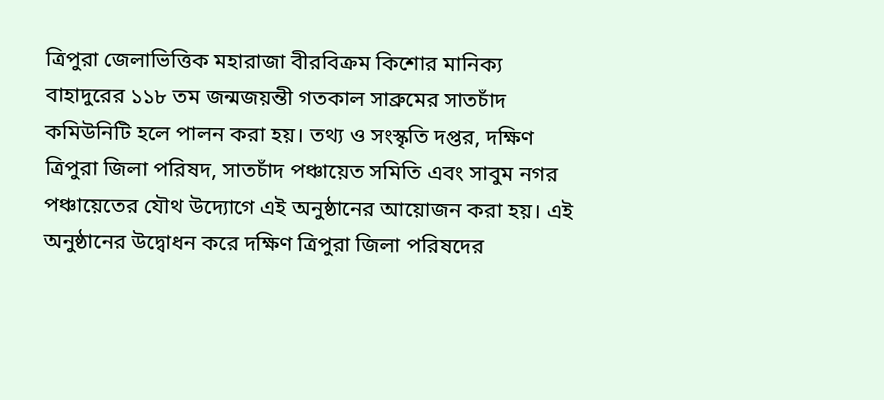ত্রিপুরা জেলাভিত্তিক মহারাজা বীরবিক্রম কিশোর মানিক্য বাহাদুরের ১১৮ তম জন্মজয়ন্তী গতকাল সাব্রুমের সাতচাঁদ কমিউনিটি হলে পালন করা হয়। তথ্য ও সংস্কৃতি দপ্তর, দক্ষিণ ত্রিপুরা জিলা পরিষদ, সাতচাঁদ পঞ্চায়েত সমিতি এবং সাবুম নগর পঞ্চায়েতের যৌথ উদ্যোগে এই অনুষ্ঠানের আয়োজন করা হয়। এই অনুষ্ঠানের উদ্বোধন করে দক্ষিণ ত্রিপুরা জিলা পরিষদের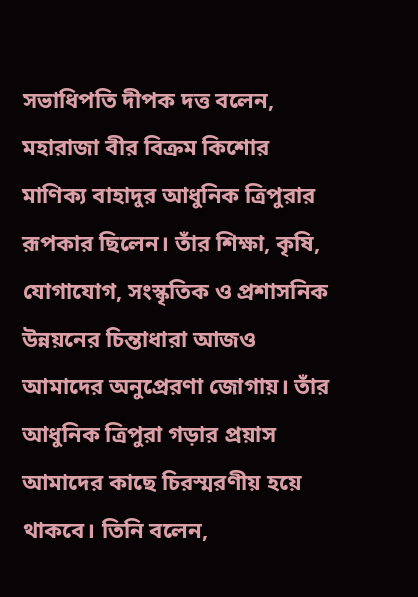সভাধিপতি দীপক দত্ত বলেন, মহারাজা বীর বিক্রম কিশোর মাণিক্য বাহাদুর আধুনিক ত্রিপুরার রূপকার ছিলেন। তাঁর শিক্ষা, কৃষি, যোগাযোগ, সংস্কৃতিক ও প্রশাসনিক উন্নয়নের চিন্তাধারা আজও আমাদের অনুপ্রেরণা জোগায়। তাঁর আধুনিক ত্রিপুরা গড়ার প্রয়াস আমাদের কাছে চিরস্মরণীয় হয়ে থাকবে। তিনি বলেন,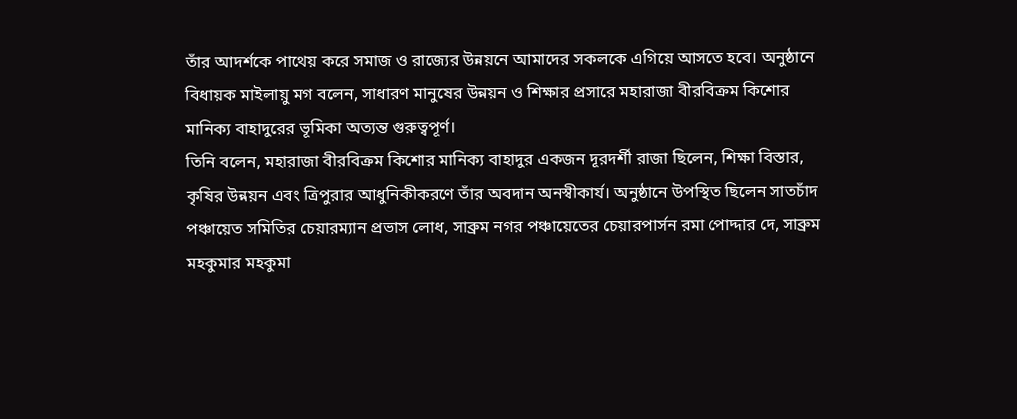তাঁর আদর্শকে পাথেয় করে সমাজ ও রাজ্যের উন্নয়নে আমাদের সকলকে এগিয়ে আসতে হবে। অনুষ্ঠানে বিধায়ক মাইলায়ু মগ বলেন, সাধারণ মানুষের উন্নয়ন ও শিক্ষার প্রসারে মহারাজা বীরবিক্রম কিশোর মানিক্য বাহাদুরের ভূমিকা অত্যন্ত গুরুত্বপূর্ণ।
তিনি বলেন, মহারাজা বীরবিক্রম কিশোর মানিক্য বাহাদুর একজন দূরদর্শী রাজা ছিলেন, শিক্ষা বিস্তার, কৃষির উন্নয়ন এবং ত্রিপুরার আধুনিকীকরণে তাঁর অবদান অনস্বীকার্য। অনুষ্ঠানে উপস্থিত ছিলেন সাতচাঁদ পঞ্চায়েত সমিতির চেয়ারম্যান প্রভাস লোধ, সাব্রুম নগর পঞ্চায়েতের চেয়ারপার্সন রমা পোদ্দার দে, সাব্রুম মহকুমার মহকুমা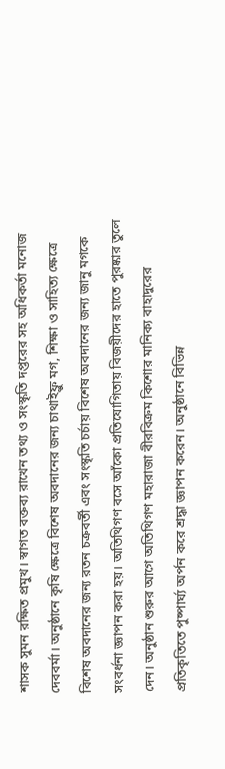শাসক সুমন রক্ষিত প্রমুখ। স্বাগত বক্তব্য রাখেন তথ্য ও সংস্কৃতি দপ্তরের সহ অধিকর্তা মনোজ দেববর্মা। অনুষ্ঠানে কৃষি ক্ষেত্রে বিশেষ অবদানের জন্য চাথাইফ্লু মগ, শিক্ষা ও সাহিত্য ক্ষেত্রে বিশেষ অবদানের জন্য রতন চক্রবর্তী এবং সংস্কৃতি চর্চায় বিশেষ অবদানের জন্য জানু মগকে সংবর্ধনা জ্ঞাপন করা হয়। অতিথিগণ বসে আঁকো প্রতিযোগিতায় বিজয়ীদের হাতে পুরষ্কার তুলে দেন। অনুষ্ঠান শুরুর আগে অতিথিগণ মহারাজা বীরবিক্রম কিশোর মানিক্য বাহাদুরের প্রতিকৃতিতে পুষ্পার্ঘ্য অর্পন করে শ্রদ্ধা জ্ঞাপন করেন। অনুষ্ঠানে বিভিন্ন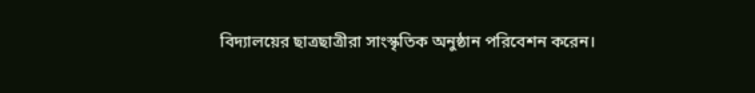বিদ্যালয়ের ছাত্রছাত্রীরা সাংস্কৃতিক অনুষ্ঠান পরিবেশন করেন।